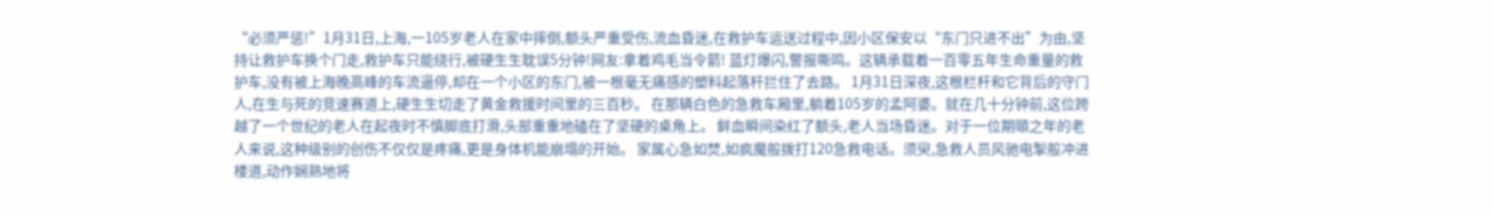“必须严惩!”1月31日,上海,一105岁老人在家中摔倒,额头严重受伤,流血昏迷,在救护车运送过程中,因小区保安以“东门只进不出”为由,坚持让救护车换个门走,救护车只能绕行,被硬生生耽误5分钟!网友:拿着鸡毛当令箭! 蓝灯爆闪,警报嘶鸣。这辆承载着一百零五年生命重量的救护车,没有被上海晚高峰的车流逼停,却在一个小区的东门,被一根毫无痛感的塑料起落杆拦住了去路。 1月31日深夜,这根栏杆和它背后的守门人,在生与死的竞速赛道上,硬生生切走了黄金救援时间里的三百秒。 在那辆白色的急救车厢里,躺着105岁的孟阿婆。就在几十分钟前,这位跨越了一个世纪的老人在起夜时不慎脚底打滑,头部重重地磕在了坚硬的桌角上。 鲜血瞬间染红了额头,老人当场昏迷。对于一位期頤之年的老人来说,这种级别的创伤不仅仅是疼痛,更是身体机能崩塌的开始。 家属心急如焚,如疯魔般拨打120急救电话。须臾,急救人员风驰电掣般冲进楼道,动作娴熟地将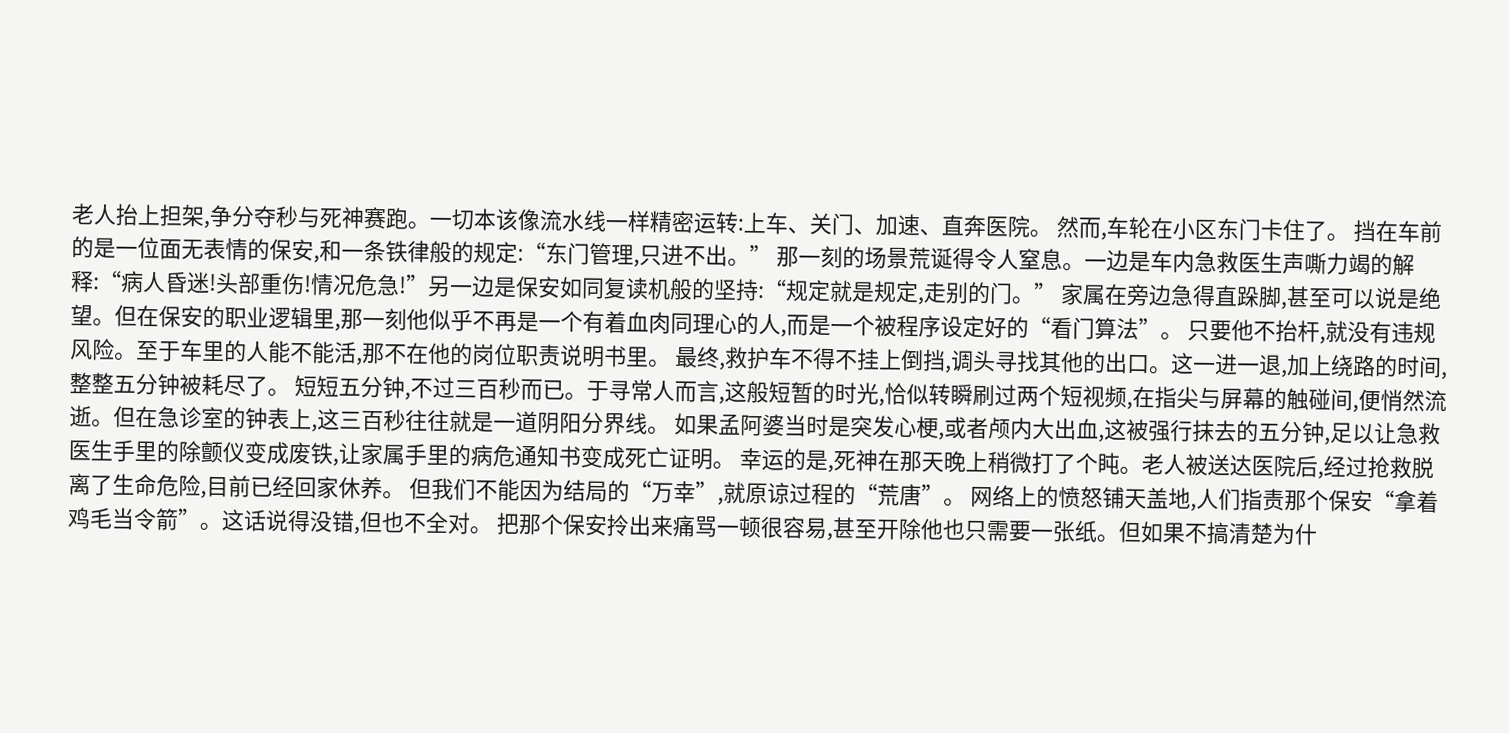老人抬上担架,争分夺秒与死神赛跑。一切本该像流水线一样精密运转:上车、关门、加速、直奔医院。 然而,车轮在小区东门卡住了。 挡在车前的是一位面无表情的保安,和一条铁律般的规定:“东门管理,只进不出。” 那一刻的场景荒诞得令人窒息。一边是车内急救医生声嘶力竭的解释:“病人昏迷!头部重伤!情况危急!”另一边是保安如同复读机般的坚持:“规定就是规定,走别的门。” 家属在旁边急得直跺脚,甚至可以说是绝望。但在保安的职业逻辑里,那一刻他似乎不再是一个有着血肉同理心的人,而是一个被程序设定好的“看门算法”。 只要他不抬杆,就没有违规风险。至于车里的人能不能活,那不在他的岗位职责说明书里。 最终,救护车不得不挂上倒挡,调头寻找其他的出口。这一进一退,加上绕路的时间,整整五分钟被耗尽了。 短短五分钟,不过三百秒而已。于寻常人而言,这般短暂的时光,恰似转瞬刷过两个短视频,在指尖与屏幕的触碰间,便悄然流逝。但在急诊室的钟表上,这三百秒往往就是一道阴阳分界线。 如果孟阿婆当时是突发心梗,或者颅内大出血,这被强行抹去的五分钟,足以让急救医生手里的除颤仪变成废铁,让家属手里的病危通知书变成死亡证明。 幸运的是,死神在那天晚上稍微打了个盹。老人被送达医院后,经过抢救脱离了生命危险,目前已经回家休养。 但我们不能因为结局的“万幸”,就原谅过程的“荒唐”。 网络上的愤怒铺天盖地,人们指责那个保安“拿着鸡毛当令箭”。这话说得没错,但也不全对。 把那个保安拎出来痛骂一顿很容易,甚至开除他也只需要一张纸。但如果不搞清楚为什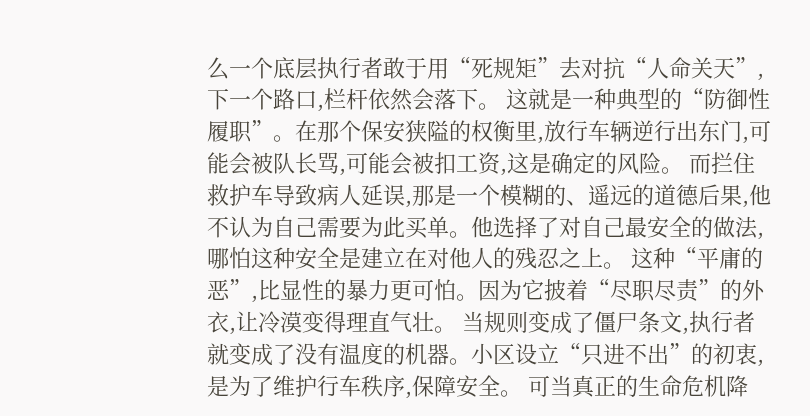么一个底层执行者敢于用“死规矩”去对抗“人命关天”,下一个路口,栏杆依然会落下。 这就是一种典型的“防御性履职”。在那个保安狭隘的权衡里,放行车辆逆行出东门,可能会被队长骂,可能会被扣工资,这是确定的风险。 而拦住救护车导致病人延误,那是一个模糊的、遥远的道德后果,他不认为自己需要为此买单。他选择了对自己最安全的做法,哪怕这种安全是建立在对他人的残忍之上。 这种“平庸的恶”,比显性的暴力更可怕。因为它披着“尽职尽责”的外衣,让冷漠变得理直气壮。 当规则变成了僵尸条文,执行者就变成了没有温度的机器。小区设立“只进不出”的初衷,是为了维护行车秩序,保障安全。 可当真正的生命危机降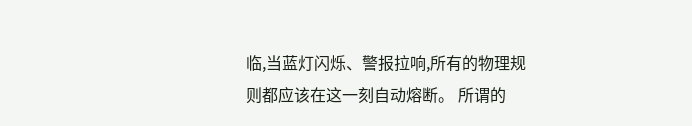临,当蓝灯闪烁、警报拉响,所有的物理规则都应该在这一刻自动熔断。 所谓的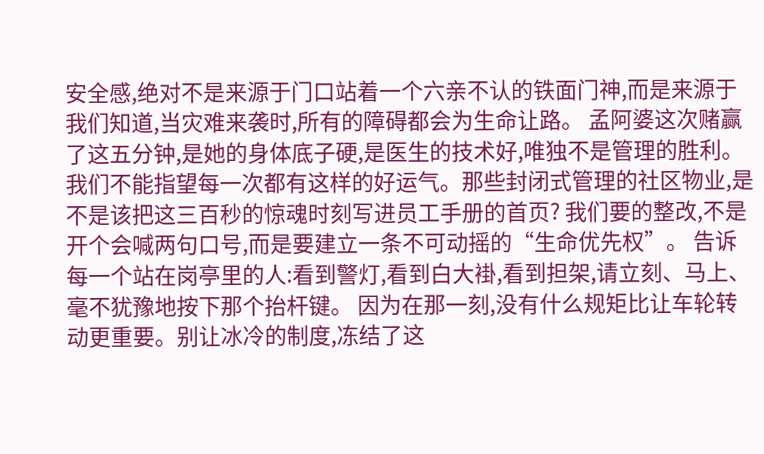安全感,绝对不是来源于门口站着一个六亲不认的铁面门神,而是来源于我们知道,当灾难来袭时,所有的障碍都会为生命让路。 孟阿婆这次赌赢了这五分钟,是她的身体底子硬,是医生的技术好,唯独不是管理的胜利。 我们不能指望每一次都有这样的好运气。那些封闭式管理的社区物业,是不是该把这三百秒的惊魂时刻写进员工手册的首页? 我们要的整改,不是开个会喊两句口号,而是要建立一条不可动摇的“生命优先权”。 告诉每一个站在岗亭里的人:看到警灯,看到白大褂,看到担架,请立刻、马上、毫不犹豫地按下那个抬杆键。 因为在那一刻,没有什么规矩比让车轮转动更重要。别让冰冷的制度,冻结了这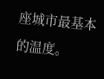座城市最基本的温度。